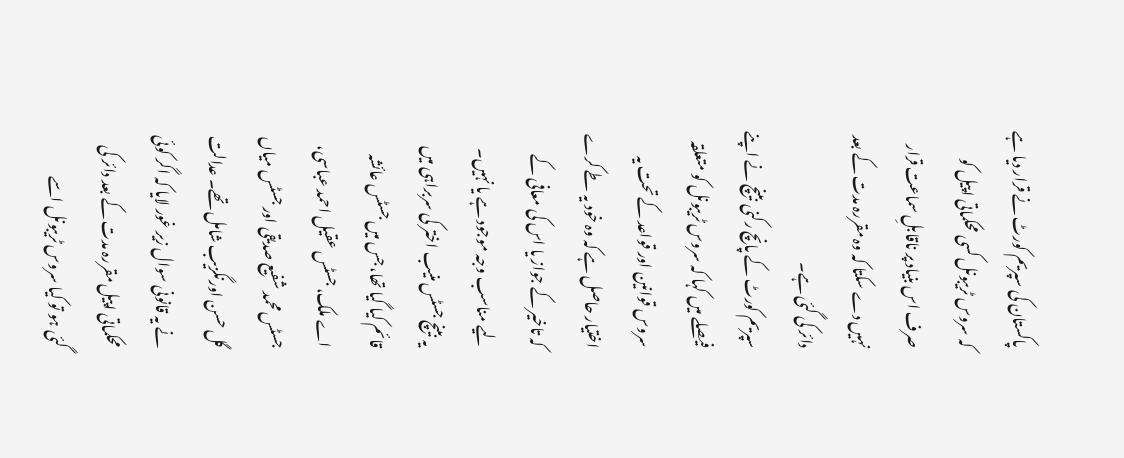پاکستان کی سپریم کورٹ نے قرار دیا ہے کہ سروس ٹریبونل کسی محکماتی اپیل کو صرف اس بنیاد پر ناقابلِ سماعت قرار نہیں دے سکتا کہ وہ مقررہ مدت کے بعد دائر کی گئی ہے۔
سپریم کورٹ کے پانچ رکنی بینچ نے اپنے فیصلے میں کہا کہ سروس ٹریبونل کو متعلقہ سروس قوانین اور قواعد کے تحت یہ اختیار حاصل ہے کہ وہ خود یہ طے کرے کہ تاخیر کے جواز یا اس کی معافی کے لیے مناسب وجہ موجود ہے یا نہیں۔
یہ بینچ جسٹس منیب اختر کی سربراہی میں قائم کیا گیا تھا، جس میں جسٹس عائشہ اے ملک، جسٹس عقیل احمد عباسی، جسٹس محمد شفیع صدیقی اور جسٹس میاں گل حسن اورنگزیب شامل تھے۔ عدالت نے یہ قانونی سوال زیر غور لایا کہ اگر کوئی محکماتی اپیل مقررہ مدت کے بعد دائر کی گئی ہو تو کیا سروس ٹریبونل اسے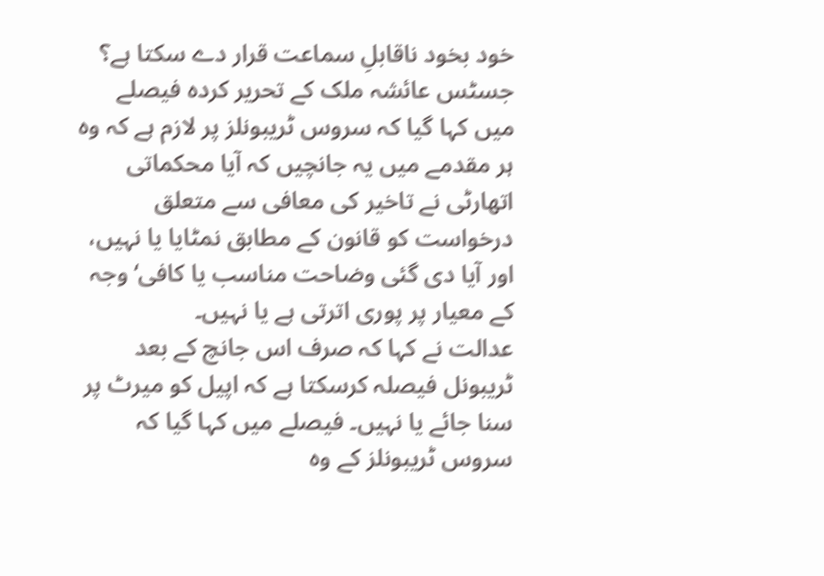خود بخود ناقابلِ سماعت قرار دے سکتا ہے؟
جسٹس عائشہ ملک کے تحریر کردہ فیصلے میں کہا گیا کہ سروس ٹریبونلز پر لازم ہے کہ وہ ہر مقدمے میں یہ جانچیں کہ آیا محکماتی اتھارٹی نے تاخیر کی معافی سے متعلق درخواست کو قانون کے مطابق نمٹایا یا نہیں، اور آیا دی گئی وضاحت مناسب یا کافی‘ وجہ کے معیار پر پوری اترتی ہے یا نہیں۔
عدالت نے کہا کہ صرف اس جانچ کے بعد ٹریبونل فیصلہ کرسکتا ہے کہ اپیل کو میرٹ پر سنا جائے یا نہیں۔ فیصلے میں کہا گیا کہ سروس ٹریبونلز کے وہ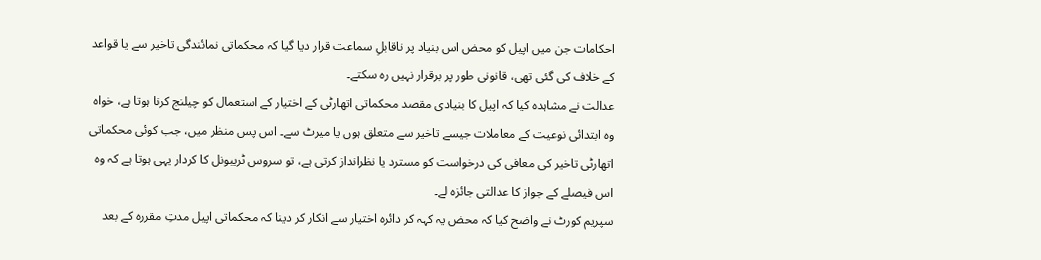احکامات جن میں اپیل کو محض اس بنیاد پر ناقابلِ سماعت قرار دیا گیا کہ محکماتی نمائندگی تاخیر سے یا قواعد کے خلاف کی گئی تھی، قانونی طور پر برقرار نہیں رہ سکتے۔
عدالت نے مشاہدہ کیا کہ اپیل کا بنیادی مقصد محکماتی اتھارٹی کے اختیار کے استعمال کو چیلنج کرنا ہوتا ہے، خواہ وہ ابتدائی نوعیت کے معاملات جیسے تاخیر سے متعلق ہوں یا میرٹ سے۔ اس پس منظر میں، جب کوئی محکماتی اتھارٹی تاخیر کی معافی کی درخواست کو مسترد یا نظرانداز کرتی ہے، تو سروس ٹریبونل کا کردار یہی ہوتا ہے کہ وہ اس فیصلے کے جواز کا عدالتی جائزہ لے۔
سپریم کورٹ نے واضح کیا کہ محض یہ کہہ کر دائرہ اختیار سے انکار کر دینا کہ محکماتی اپیل مدتِ مقررہ کے بعد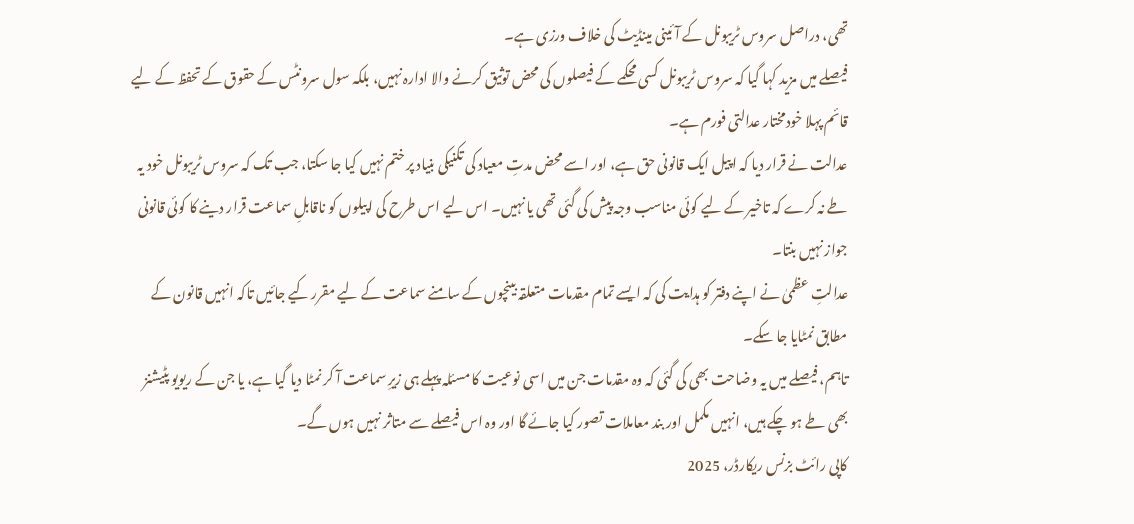تھی، دراصل سروس ٹریبونل کے آئینی مینڈیٹ کی خلاف ورزی ہے۔
فیصلے میں مزید کہا گیا کہ سروس ٹریبونل کسی محکمے کے فیصلوں کی محض توثیق کرنے والا ادارہ نہیں، بلکہ سول سرونٹس کے حقوق کے تحفظ کے لیے قائم پہلا خودمختار عدالتی فورم ہے۔
عدالت نے قرار دیا کہ اپیل ایک قانونی حق ہے، اور اسے محض مدتِ معیاد کی تکنیکی بنیاد پر ختم نہیں کیا جا سکتا، جب تک کہ سروس ٹریبونل خود یہ طے نہ کرے کہ تاخیر کے لیے کوئی مناسب وجہ پیش کی گئی تھی یا نہیں۔ اس لیے اس طرح کی اپیلوں کو ناقابلِ سماعت قرار دینے کا کوئی قانونی جواز نہیں بنتا۔
عدالتِ عظمیٰ نے اپنے دفتر کو ہدایت کی کہ ایسے تمام مقدمات متعلقہ بینچوں کے سامنے سماعت کے لیے مقرر کیے جائیں تاکہ انہیں قانون کے مطابق نمٹایا جا سکے۔
تاہم، فیصلے میں یہ وضاحت بھی کی گئی کہ وہ مقدمات جن میں اسی نوعیت کا مسئلہ پہلے ہی زیرِ سماعت آ کر نمٹا دیا گیا ہے، یا جن کے ریویو پٹیشنز بھی طے ہو چکے ہیں، انہیں مکمل اور بند معاملات تصور کیا جائے گا اور وہ اس فیصلے سے متاثر نہیں ہوں گے۔
کاپی رائٹ بزنس ریکارڈر، 2025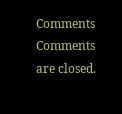Comments
Comments are closed.